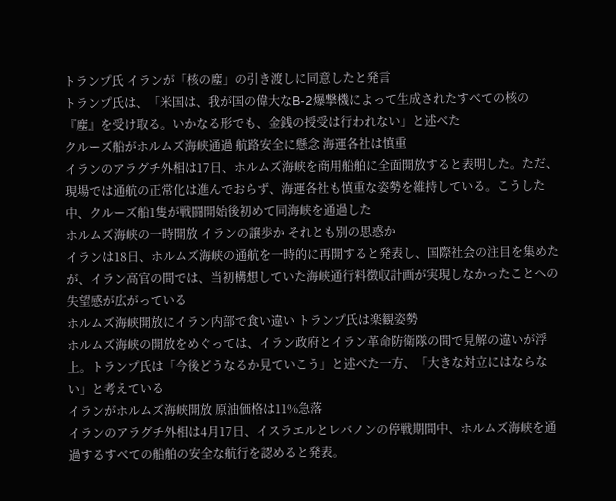トランプ氏 イランが「核の塵」の引き渡しに同意したと発言
トランプ氏は、「米国は、我が国の偉大なB-2爆撃機によって生成されたすべての核の『塵』を受け取る。いかなる形でも、金銭の授受は行われない」と述べた
クルーズ船がホルムズ海峡通過 航路安全に懸念 海運各社は慎重
イランのアラグチ外相は17日、ホルムズ海峡を商用船舶に全面開放すると表明した。ただ、現場では通航の正常化は進んでおらず、海運各社も慎重な姿勢を維持している。こうした中、クルーズ船1隻が戦闘開始後初めて同海峡を通過した
ホルムズ海峡の一時開放 イランの譲歩か それとも別の思惑か
イランは18日、ホルムズ海峡の通航を一時的に再開すると発表し、国際社会の注目を集めたが、イラン高官の間では、当初構想していた海峡通行料徴収計画が実現しなかったことへの失望感が広がっている
ホルムズ海峡開放にイラン内部で食い違い トランプ氏は楽観姿勢
ホルムズ海峡の開放をめぐっては、イラン政府とイラン革命防衛隊の間で見解の違いが浮上。トランプ氏は「今後どうなるか見ていこう」と述べた一方、「大きな対立にはならない」と考えている
イランがホルムズ海峡開放 原油価格は11%急落
イランのアラグチ外相は4月17日、イスラエルとレバノンの停戦期間中、ホルムズ海峡を通過するすべての船舶の安全な航行を認めると発表。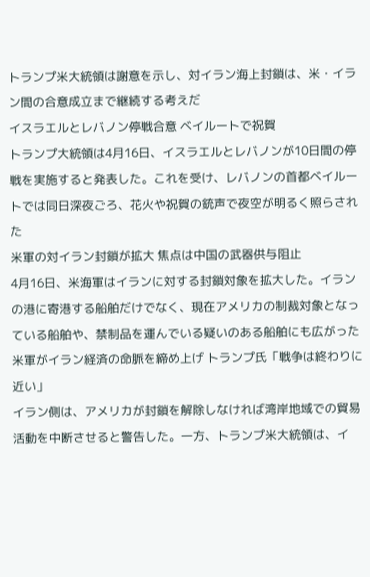トランプ米大統領は謝意を示し、対イラン海上封鎖は、米・イラン間の合意成立まで継続する考えだ
イスラエルとレバノン停戦合意 ベイルートで祝賀
トランプ大統領は4月16日、イスラエルとレバノンが10日間の停戦を実施すると発表した。これを受け、レバノンの首都ベイルートでは同日深夜ごろ、花火や祝賀の銃声で夜空が明るく照らされた
米軍の対イラン封鎖が拡大 焦点は中国の武器供与阻止
4月16日、米海軍はイランに対する封鎖対象を拡大した。イランの港に寄港する船舶だけでなく、現在アメリカの制裁対象となっている船舶や、禁制品を運んでいる疑いのある船舶にも広がった
米軍がイラン経済の命脈を締め上げ トランプ氏「戦争は終わりに近い」
イラン側は、アメリカが封鎖を解除しなければ湾岸地域での貿易活動を中断させると警告した。一方、トランプ米大統領は、イ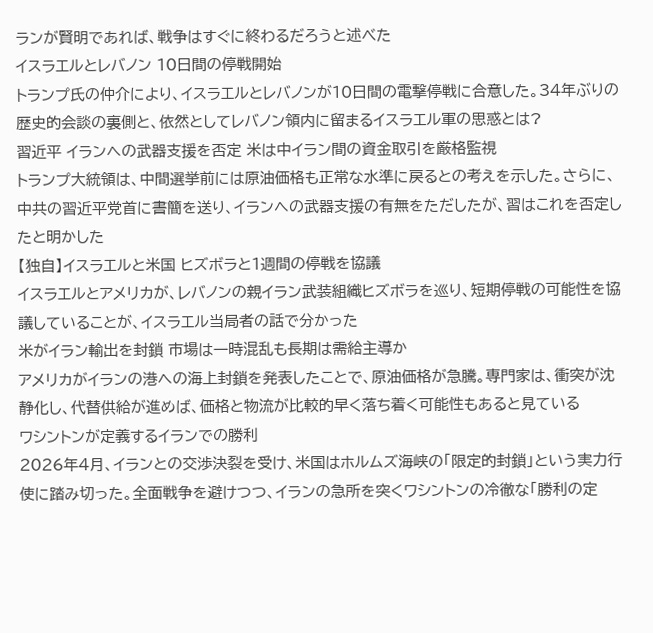ランが賢明であれば、戦争はすぐに終わるだろうと述べた
イスラエルとレバノン 10日間の停戦開始
トランプ氏の仲介により、イスラエルとレバノンが10日間の電撃停戦に合意した。34年ぶりの歴史的会談の裏側と、依然としてレバノン領内に留まるイスラエル軍の思惑とは?
習近平 イランへの武器支援を否定 米は中イラン間の資金取引を厳格監視
トランプ大統領は、中間選挙前には原油価格も正常な水準に戻るとの考えを示した。さらに、中共の習近平党首に書簡を送り、イランへの武器支援の有無をただしたが、習はこれを否定したと明かした
【独自】イスラエルと米国 ヒズボラと1週間の停戦を協議
イスラエルとアメリカが、レバノンの親イラン武装組織ヒズボラを巡り、短期停戦の可能性を協議していることが、イスラエル当局者の話で分かった
米がイラン輸出を封鎖 市場は一時混乱も長期は需給主導か
アメリカがイランの港への海上封鎖を発表したことで、原油価格が急騰。専門家は、衝突が沈静化し、代替供給が進めば、価格と物流が比較的早く落ち着く可能性もあると見ている
ワシントンが定義するイランでの勝利
2026年4月、イランとの交渉決裂を受け、米国はホルムズ海峡の「限定的封鎖」という実力行使に踏み切った。全面戦争を避けつつ、イランの急所を突くワシントンの冷徹な「勝利の定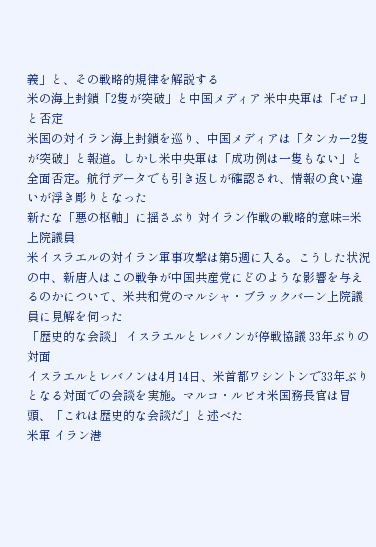義」と、その戦略的規律を解説する
米の海上封鎖「2隻が突破」と中国メディア 米中央軍は「ゼロ」と否定
米国の対イラン海上封鎖を巡り、中国メディアは「タンカー2隻が突破」と報道。しかし米中央軍は「成功例は一隻もない」と全面否定。航行データでも引き返しが確認され、情報の食い違いが浮き彫りとなった
新たな「悪の枢軸」に揺さぶり 対イラン作戦の戦略的意味=米上院議員
米イスラエルの対イラン軍事攻撃は第5週に入る。こうした状況の中、新唐人はこの戦争が中国共産党にどのような影響を与えるのかについて、米共和党のマルシャ・ブラックバーン上院議員に見解を伺った
「歴史的な会談」 イスラエルとレバノンが停戦協議 33年ぶりの対面
イスラエルとレバノンは4月14日、米首都ワシントンで33年ぶりとなる対面での会談を実施。マルコ・ルビオ米国務長官は冒頭、「これは歴史的な会談だ」と述べた
米軍 イラン港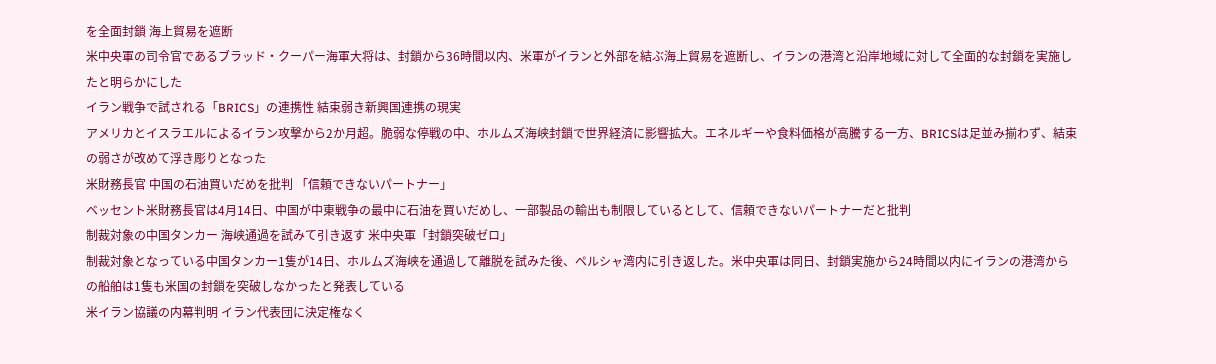を全面封鎖 海上貿易を遮断
米中央軍の司令官であるブラッド・クーパー海軍大将は、封鎖から36時間以内、米軍がイランと外部を結ぶ海上貿易を遮断し、イランの港湾と沿岸地域に対して全面的な封鎖を実施したと明らかにした
イラン戦争で試される「BRICS」の連携性 結束弱き新興国連携の現実
アメリカとイスラエルによるイラン攻撃から2か月超。脆弱な停戦の中、ホルムズ海峡封鎖で世界経済に影響拡大。エネルギーや食料価格が高騰する一方、BRICSは足並み揃わず、結束の弱さが改めて浮き彫りとなった
米財務長官 中国の石油買いだめを批判 「信頼できないパートナー」
ベッセント米財務長官は4月14日、中国が中東戦争の最中に石油を買いだめし、一部製品の輸出も制限しているとして、信頼できないパートナーだと批判
制裁対象の中国タンカー 海峡通過を試みて引き返す 米中央軍「封鎖突破ゼロ」
制裁対象となっている中国タンカー1隻が14日、ホルムズ海峡を通過して離脱を試みた後、ペルシャ湾内に引き返した。米中央軍は同日、封鎖実施から24時間以内にイランの港湾からの船舶は1隻も米国の封鎖を突破しなかったと発表している
米イラン協議の内幕判明 イラン代表団に決定権なく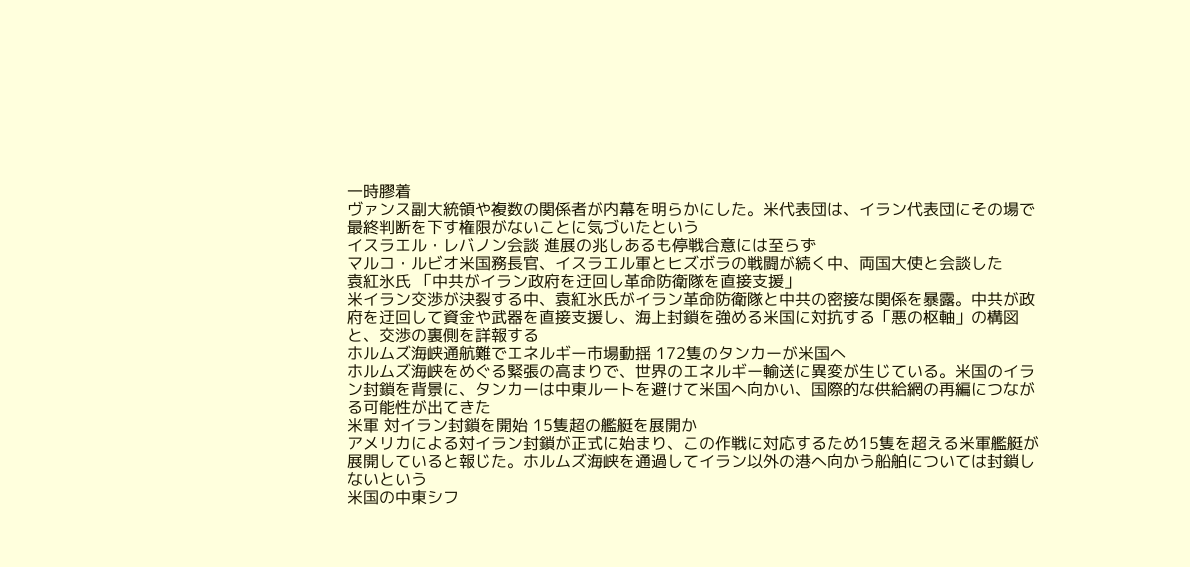一時膠着
ヴァンス副大統領や複数の関係者が内幕を明らかにした。米代表団は、イラン代表団にその場で最終判断を下す権限がないことに気づいたという
イスラエル・レバノン会談 進展の兆しあるも停戦合意には至らず
マルコ・ルビオ米国務長官、イスラエル軍とヒズボラの戦闘が続く中、両国大使と会談した
袁紅氷氏 「中共がイラン政府を迂回し革命防衛隊を直接支援」
米イラン交渉が決裂する中、袁紅氷氏がイラン革命防衛隊と中共の密接な関係を暴露。中共が政府を迂回して資金や武器を直接支援し、海上封鎖を強める米国に対抗する「悪の枢軸」の構図と、交渉の裏側を詳報する
ホルムズ海峡通航難でエネルギー市場動揺 172隻のタンカーが米国へ
ホルムズ海峡をめぐる緊張の高まりで、世界のエネルギー輸送に異変が生じている。米国のイラン封鎖を背景に、タンカーは中東ルートを避けて米国へ向かい、国際的な供給網の再編につながる可能性が出てきた
米軍 対イラン封鎖を開始 15隻超の艦艇を展開か
アメリカによる対イラン封鎖が正式に始まり、この作戦に対応するため15隻を超える米軍艦艇が展開していると報じた。ホルムズ海峡を通過してイラン以外の港へ向かう船舶については封鎖しないという
米国の中東シフ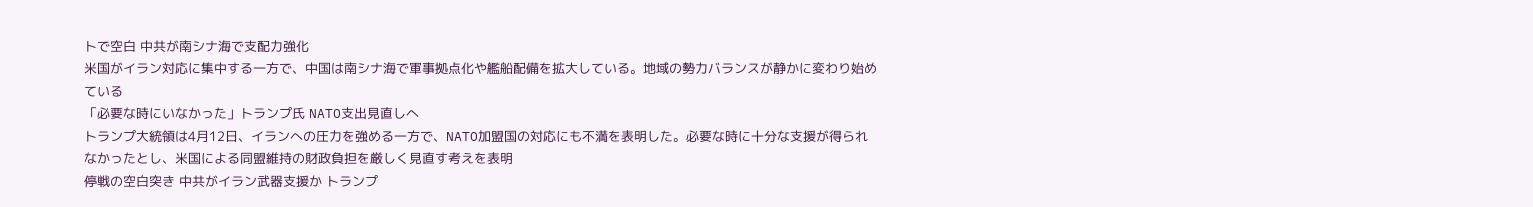トで空白 中共が南シナ海で支配力強化
米国がイラン対応に集中する一方で、中国は南シナ海で軍事拠点化や艦船配備を拡大している。地域の勢力バランスが静かに変わり始めている
「必要な時にいなかった」トランプ氏 NATO支出見直しへ
トランプ大統領は4月12日、イランへの圧力を強める一方で、NATO加盟国の対応にも不満を表明した。必要な時に十分な支援が得られなかったとし、米国による同盟維持の財政負担を厳しく見直す考えを表明
停戦の空白突き 中共がイラン武器支援か トランプ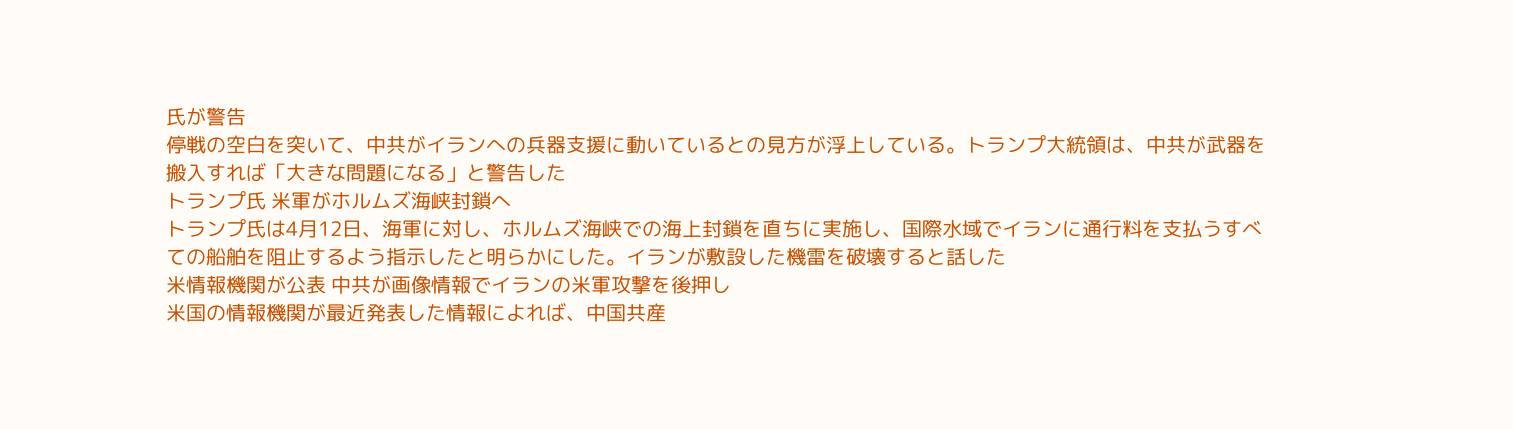氏が警告
停戦の空白を突いて、中共がイランへの兵器支援に動いているとの見方が浮上している。トランプ大統領は、中共が武器を搬入すれば「大きな問題になる」と警告した
トランプ氏 米軍がホルムズ海峡封鎖へ
トランプ氏は4月12日、海軍に対し、ホルムズ海峡での海上封鎖を直ちに実施し、国際水域でイランに通行料を支払うすべての船舶を阻止するよう指示したと明らかにした。イランが敷設した機雷を破壊すると話した
米情報機関が公表 中共が画像情報でイランの米軍攻撃を後押し
米国の情報機関が最近発表した情報によれば、中国共産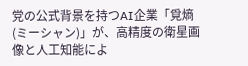党の公式背景を持つAI企業「覓熵(ミーシャン)」が、高精度の衛星画像と人工知能によ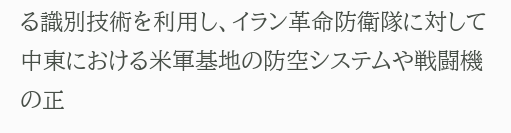る識別技術を利用し、イラン革命防衛隊に対して中東における米軍基地の防空システムや戦闘機の正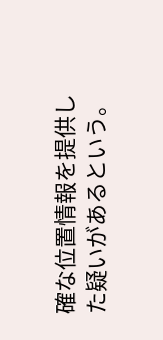確な位置情報を提供した疑いがあるという。